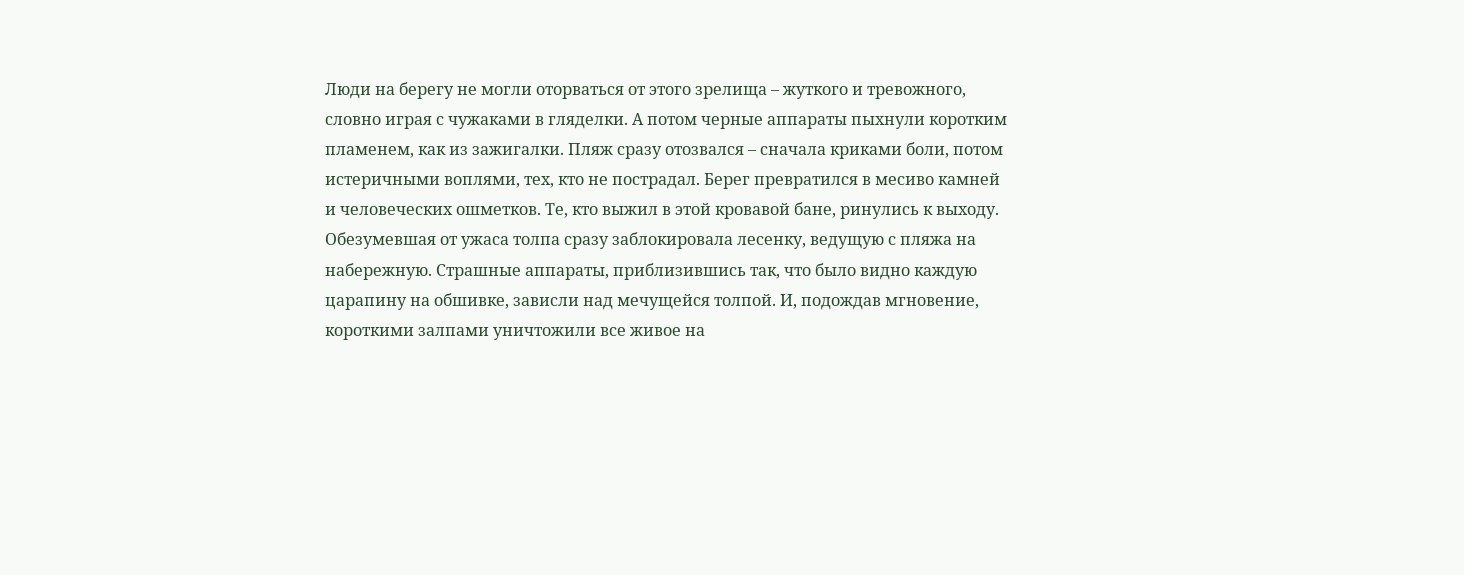Люди на берегу не могли оторваться от этого зрелища – жуткого и тревожного, словно играя с чужаками в гляделки. А потом черные аппараты пыхнули коротким пламенем, как из зажигалки. Пляж сразу отозвался – сначала криками боли, потом истеричными воплями, тех, кто не пострадал. Берег превратился в месиво камней и человеческих ошметков. Те, кто выжил в этой кровавой бане, ринулись к выходу. Обезумевшая от ужаса толпа сразу заблокировала лесенку, ведущую с пляжа на набережную. Страшные аппараты, приблизившись так, что было видно каждую царапину на обшивке, зависли над мечущейся толпой. И, подождав мгновение, короткими залпами уничтожили все живое на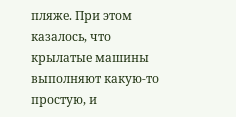пляже. При этом казалось, что крылатые машины выполняют какую-то простую, и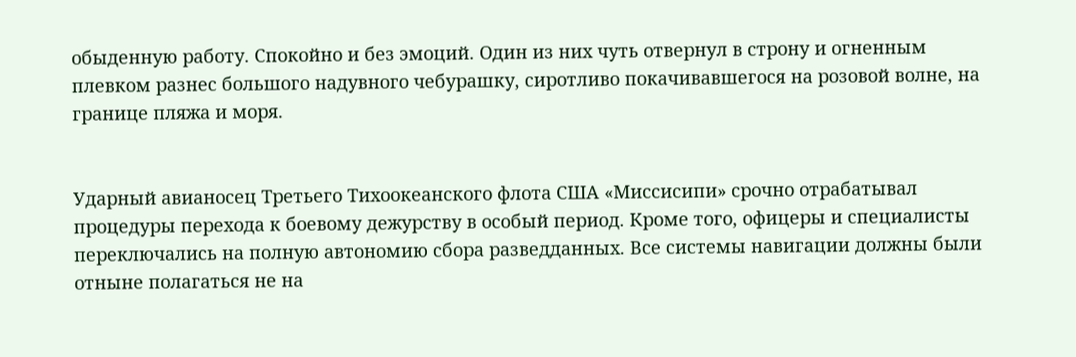обыденную работу. Спокойно и без эмоций. Один из них чуть отвернул в строну и огненным плевком разнес большого надувного чебурашку, сиротливо покачивавшегося на розовой волне, на границе пляжа и моря.


Ударный авианосец Третьего Тихоокеанского флота США «Миссисипи» срочно отрабатывал процедуры перехода к боевому дежурству в особый период. Кроме того, офицеры и специалисты переключались на полную автономию сбора разведданных. Все системы навигации должны были отныне полагаться не на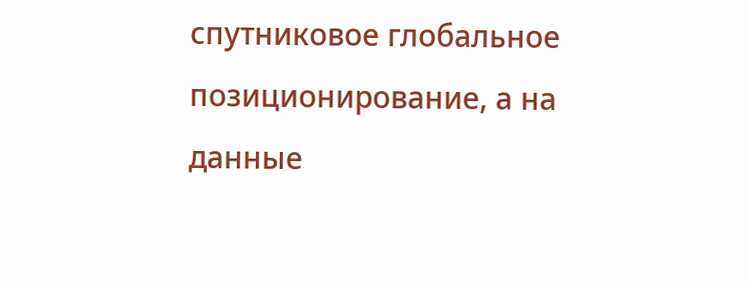спутниковое глобальное позиционирование, а на данные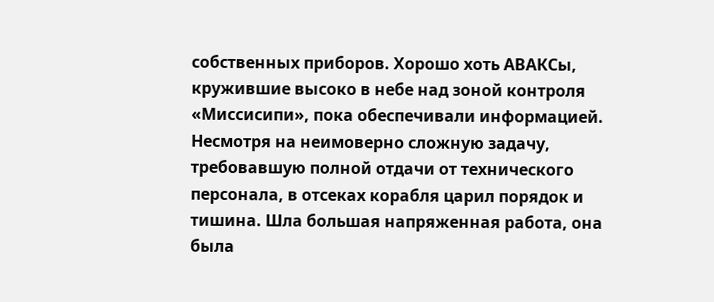собственных приборов. Хорошо хоть АВАКСы, кружившие высоко в небе над зоной контроля «Миссисипи», пока обеспечивали информацией. Несмотря на неимоверно сложную задачу, требовавшую полной отдачи от технического персонала, в отсеках корабля царил порядок и тишина. Шла большая напряженная работа, она была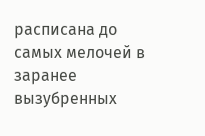расписана до самых мелочей в заранее вызубренных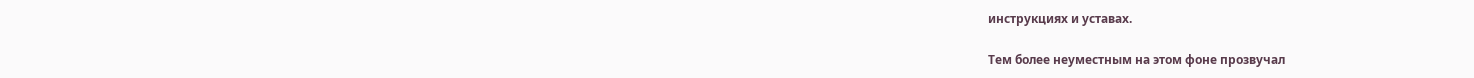инструкциях и уставах.

Тем более неуместным на этом фоне прозвучал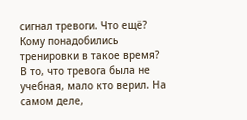сигнал тревоги. Что ещё? Кому понадобились тренировки в такое время? В то, что тревога была не учебная, мало кто верил. На самом деле,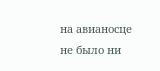на авианосце не было ни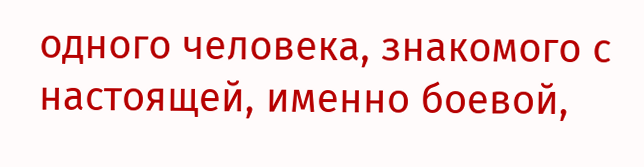одного человека, знакомого с настоящей, именно боевой,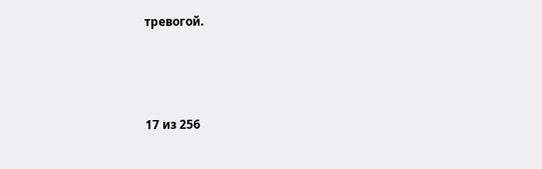тревогой.



17 из 256